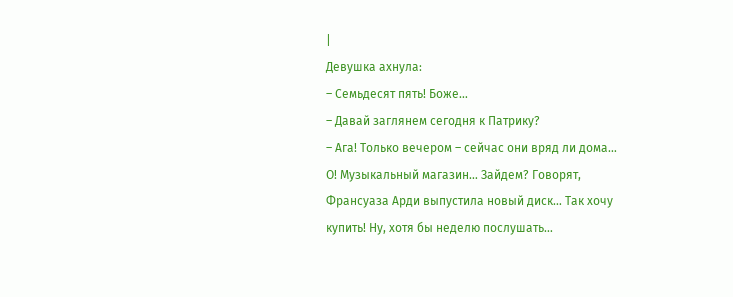|
Девушка ахнула:
– Семьдесят пять! Боже…
– Давай заглянем сегодня к Патрику?
– Ага! Только вечером – сейчас они вряд ли дома… О! Музыкальный магазин… Зайдем? Говорят, Франсуаза Арди выпустила новый диск… Так хочу купить! Ну, хотя бы неделю послушать…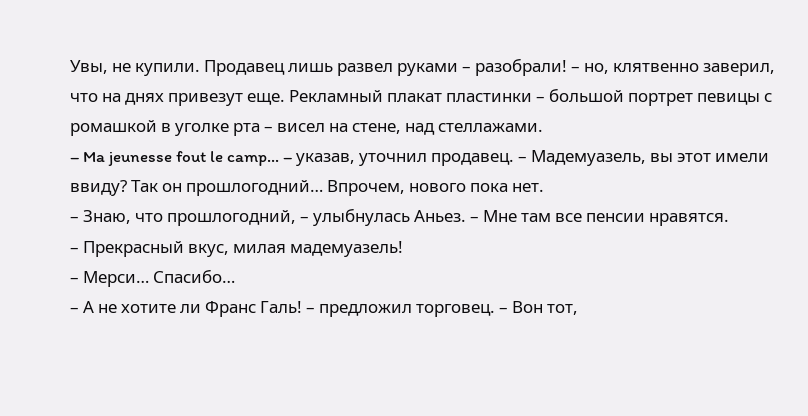Увы, не купили. Продавец лишь развел руками – разобрали! – но, клятвенно заверил, что на днях привезут еще. Рекламный плакат пластинки – большой портрет певицы с ромашкой в уголке рта – висел на стене, над стеллажами.
– Ma jeunesse fout le camp… – указав, уточнил продавец. – Мадемуазель, вы этот имели ввиду? Так он прошлогодний… Впрочем, нового пока нет.
– Знаю, что прошлогодний, – улыбнулась Аньез. – Мне там все пенсии нравятся.
– Прекрасный вкус, милая мадемуазель!
– Мерси… Спасибо…
– А не хотите ли Франс Галь! – предложил торговец. – Вон тот,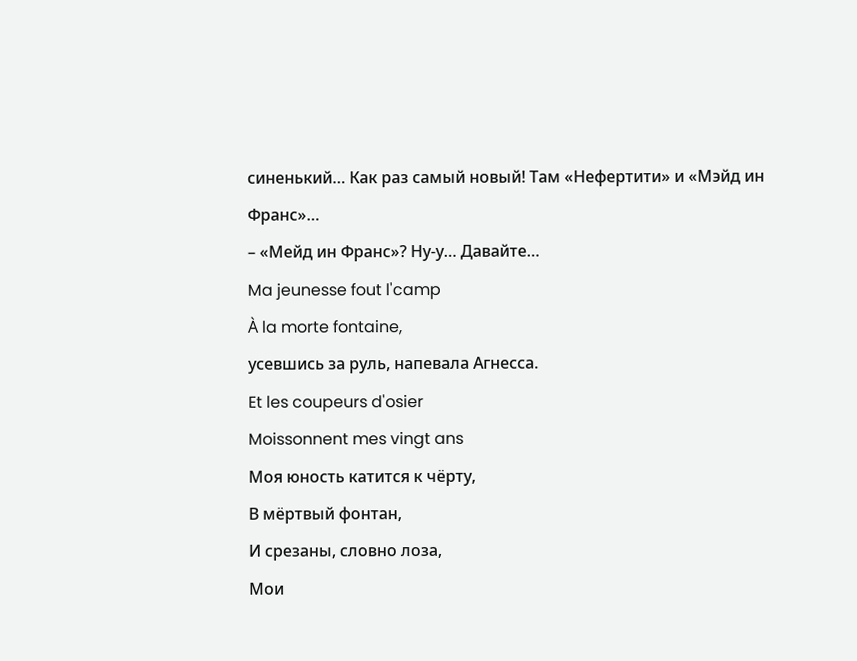синенький… Как раз самый новый! Там «Нефертити» и «Мэйд ин Франс»…
– «Мейд ин Франс»? Ну-у… Давайте…
Ma jeunesse fout l'camp
À la morte fontaine,
усевшись за руль, напевала Агнесса.
Et les coupeurs d'osier
Moissonnent mes vingt ans
Моя юность катится к чёрту,
В мёртвый фонтан,
И срезаны, словно лоза,
Мои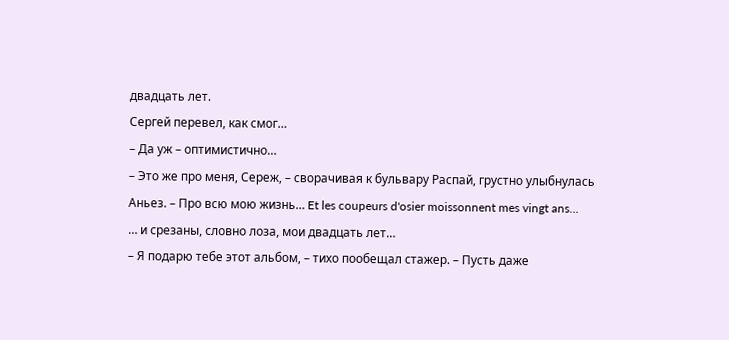двадцать лет.
Сергей перевел, как смог…
– Да уж – оптимистично…
– Это же про меня, Сереж, – сворачивая к бульвару Распай, грустно улыбнулась Аньез. – Про всю мою жизнь… Et les coupeurs d'osier moissonnent mes vingt ans…
… и срезаны, словно лоза, мои двадцать лет…
– Я подарю тебе этот альбом, – тихо пообещал стажер. – Пусть даже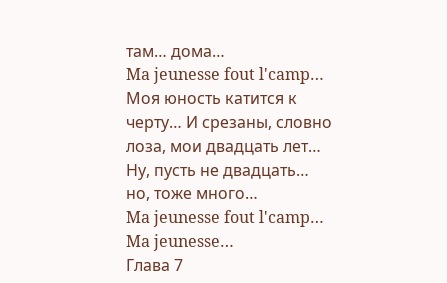там… дома…
Ma jeunesse fout l'camp…
Моя юность катится к черту… И срезаны, словно лоза, мои двадцать лет… Ну, пусть не двадцать… но, тоже много…
Ma jeunesse fout l'camp…
Ma jeunesse…
Глава 7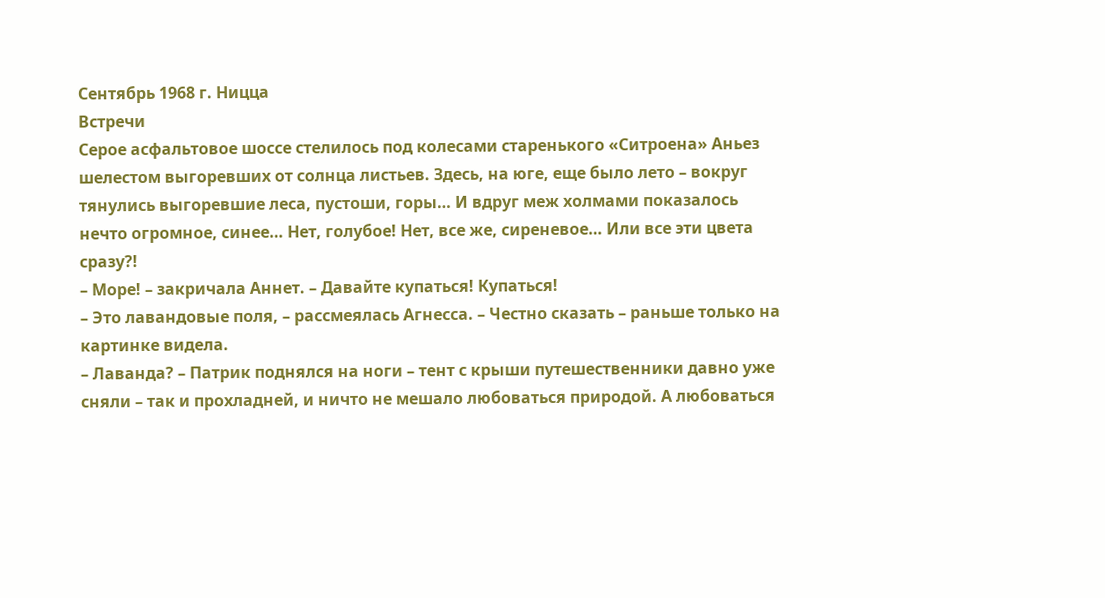Сентябрь 1968 г. Ницца
Встречи
Серое асфальтовое шоссе стелилось под колесами старенького «Ситроена» Аньез шелестом выгоревших от солнца листьев. Здесь, на юге, еще было лето – вокруг тянулись выгоревшие леса, пустоши, горы… И вдруг меж холмами показалось нечто огромное, синее… Нет, голубое! Нет, все же, сиреневое… Или все эти цвета сразу?!
– Море! – закричала Аннет. – Давайте купаться! Купаться!
– Это лавандовые поля, – рассмеялась Агнесса. – Честно сказать – раньше только на картинке видела.
– Лаванда? – Патрик поднялся на ноги – тент с крыши путешественники давно уже сняли – так и прохладней, и ничто не мешало любоваться природой. А любоваться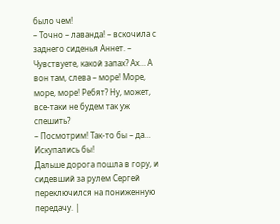было чем!
– Точно – лаванда! – вскочила с заднего сиденья Аннет. – Чувствуете, какой запах? Ах… А вон там, слева – море! Море, море, море! Ребят? Ну, может, все-таки не будем так уж спешить?
– Посмотрим! Так-то бы – да… Искупались бы!
Дальше дорога пошла в гору, и сидевший за рулем Сергей переключился на пониженную передачу. |